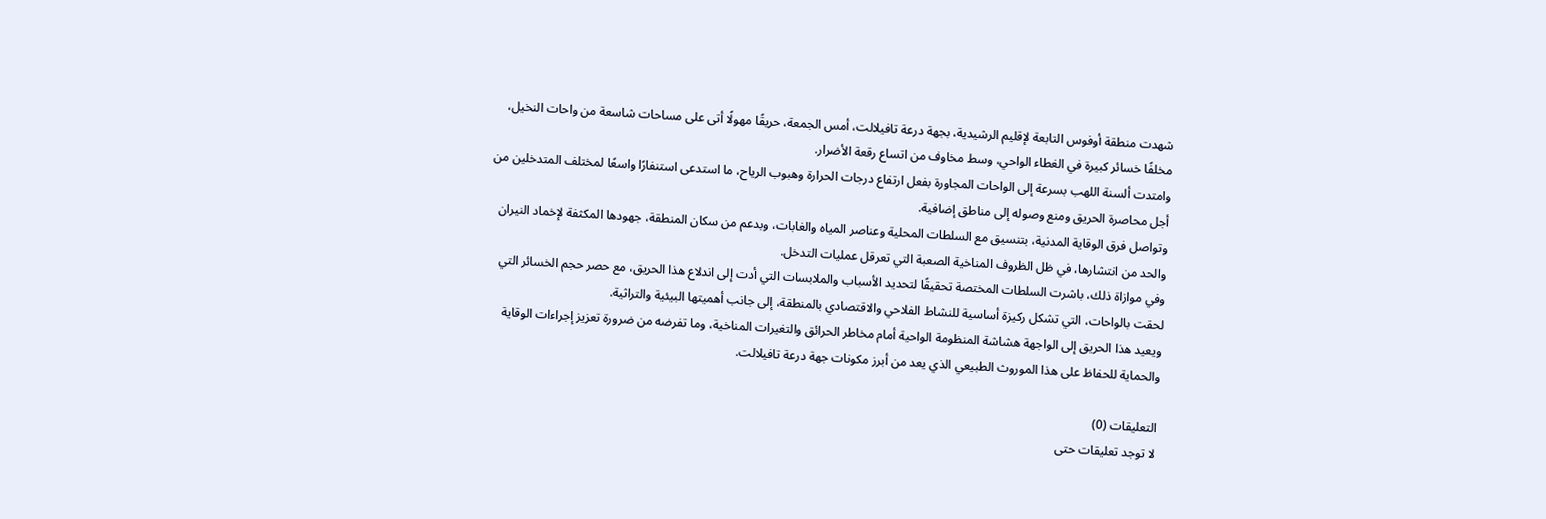شهدت منطقة أوفوس التابعة لإقليم الرشيدية، بجهة درعة تافيلالت، أمس الجمعة، حريقًا مهولًا أتى على مساحات شاسعة من واحات النخيل، مخلفًا خسائر كبيرة في الغطاء الواحي، وسط مخاوف من اتساع رقعة الأضرار.
وامتدت ألسنة اللهب بسرعة إلى الواحات المجاورة بفعل ارتفاع درجات الحرارة وهبوب الرياح، ما استدعى استنفارًا واسعًا لمختلف المتدخلين من أجل محاصرة الحريق ومنع وصوله إلى مناطق إضافية.
وتواصل فرق الوقاية المدنية، بتنسيق مع السلطات المحلية وعناصر المياه والغابات، وبدعم من سكان المنطقة، جهودها المكثفة لإخماد النيران والحد من انتشارها، في ظل الظروف المناخية الصعبة التي تعرقل عمليات التدخل.
وفي موازاة ذلك، باشرت السلطات المختصة تحقيقًا لتحديد الأسباب والملابسات التي أدت إلى اندلاع هذا الحريق، مع حصر حجم الخسائر التي لحقت بالواحات، التي تشكل ركيزة أساسية للنشاط الفلاحي والاقتصادي بالمنطقة، إلى جانب أهميتها البيئية والتراثية.
ويعيد هذا الحريق إلى الواجهة هشاشة المنظومة الواحية أمام مخاطر الحرائق والتغيرات المناخية، وما تفرضه من ضرورة تعزيز إجراءات الوقاية والحماية للحفاظ على هذا الموروث الطبيعي الذي يعد من أبرز مكونات جهة درعة تافيلالت.

التعليقات (0)
لا توجد تعليقات حتى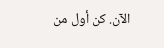الآن. كن أول من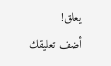يعلق!
أضف تعليقك